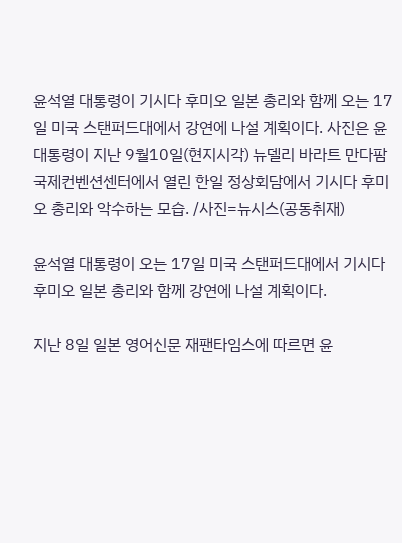윤석열 대통령이 기시다 후미오 일본 총리와 함께 오는 17일 미국 스탠퍼드대에서 강연에 나설 계획이다. 사진은 윤 대통령이 지난 9월10일(현지시각) 뉴델리 바라트 만다팜 국제컨벤션센터에서 열린 한일 정상회담에서 기시다 후미오 총리와 악수하는 모습. /사진=뉴시스(공동취재)

윤석열 대통령이 오는 17일 미국 스탠퍼드대에서 기시다 후미오 일본 총리와 함께 강연에 나설 계획이다.

지난 8일 일본 영어신문 재팬타임스에 따르면 윤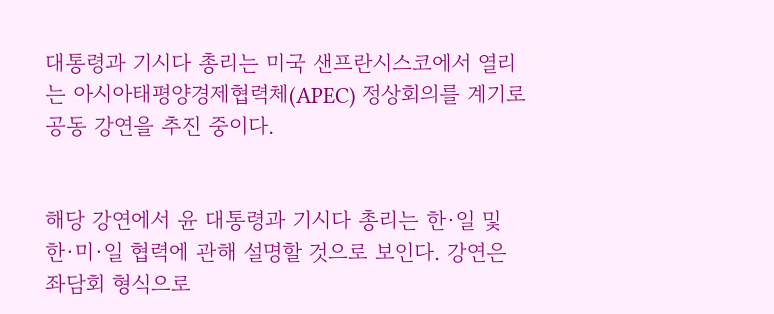대통령과 기시다 총리는 미국 샌프란시스코에서 열리는 아시아태평양경제협력체(APEC) 정상회의를 계기로 공동 강연을 추진 중이다.


해당 강연에서 윤 대통령과 기시다 총리는 한·일 및 한·미·일 협력에 관해 설명할 것으로 보인다. 강연은 좌담회 형식으로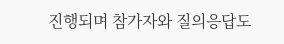진행되며 참가자와 질의응답도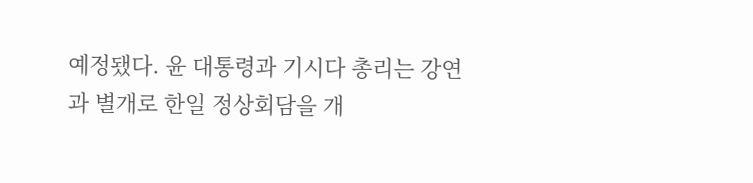예정됐다. 윤 대통령과 기시다 총리는 강연과 별개로 한일 정상회담을 개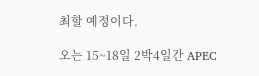최할 예정이다.

오는 15~18일 2박4일간 APEC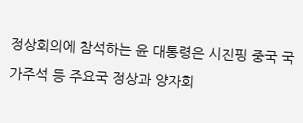정상회의에 참석하는 윤 대통령은 시진핑 중국 국가주석 등 주요국 정상과 양자회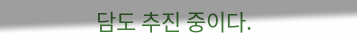담도 추진 중이다.